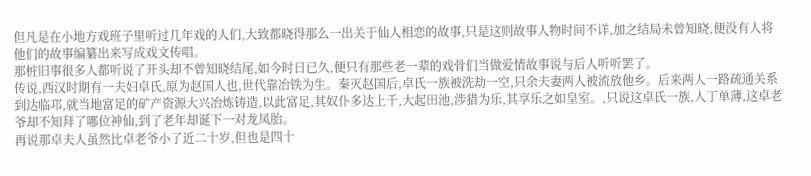但凡是在小地方戏班子里听过几年戏的人们,大致都晓得那么一出关于仙人相恋的故事,只是这则故事人物时间不详,加之结局未曾知晓,便没有人将他们的故事编纂出来写成戏文传唱。
那桩旧事很多人都听说了开头却不曾知晓结尾,如今时日已久,便只有那些老一辈的戏骨们当做爱情故事说与后人听听罢了。
传说,西汉时期有一夫妇卓氏,原为赵国人也,世代靠冶铁为生。秦灭赵国后,卓氏一族被洗劫一空,只余夫妻两人被流放他乡。后来两人一路疏通关系到达临邛,就当地富足的矿产资源大兴冶炼铸造,以此富足,其奴仆多达上千,大起田池,涉猎为乐,其享乐之如皇室。,只说这卓氏一族,人丁单薄,这卓老爷却不知拜了哪位神仙,到了老年却诞下一对龙凤胎。
再说那卓夫人虽然比卓老爷小了近二十岁,但也是四十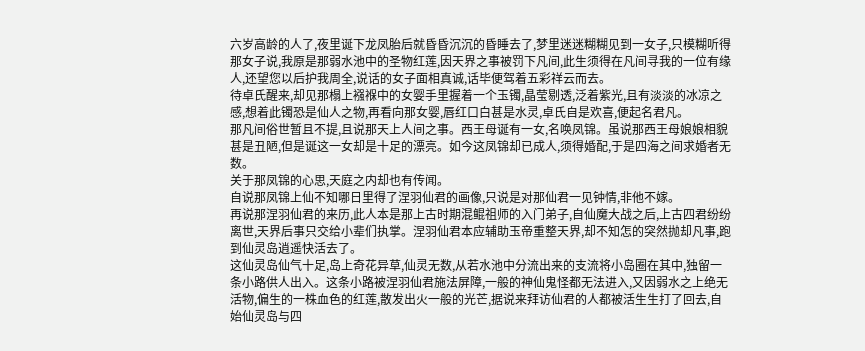六岁高龄的人了,夜里诞下龙凤胎后就昏昏沉沉的昏睡去了,梦里迷迷糊糊见到一女子,只模糊听得那女子说,我原是那弱水池中的圣物红莲,因天界之事被罚下凡间,此生须得在凡间寻我的一位有缘人,还望您以后护我周全,说话的女子面相真诚,话毕便驾着五彩祥云而去。
待卓氏醒来,却见那榻上襁褓中的女婴手里握着一个玉镯,晶莹剔透,泛着紫光,且有淡淡的冰凉之感,想着此镯恐是仙人之物,再看向那女婴,唇红口白甚是水灵,卓氏自是欢喜,便起名君凡。
那凡间俗世暂且不提,且说那天上人间之事。西王母诞有一女,名唤凤锦。虽说那西王母娘娘相貌甚是丑陋,但是诞这一女却是十足的漂亮。如今这凤锦却已成人,须得婚配,于是四海之间求婚者无数。
关于那凤锦的心思,天庭之内却也有传闻。
自说那凤锦上仙不知哪日里得了涅羽仙君的画像,只说是对那仙君一见钟情,非他不嫁。
再说那涅羽仙君的来历,此人本是那上古时期混鲲祖师的入门弟子,自仙魔大战之后,上古四君纷纷离世,天界后事只交给小辈们执掌。涅羽仙君本应辅助玉帝重整天界,却不知怎的突然抛却凡事,跑到仙灵岛逍遥快活去了。
这仙灵岛仙气十足,岛上奇花异草,仙灵无数,从若水池中分流出来的支流将小岛圈在其中,独留一条小路供人出入。这条小路被涅羽仙君施法屏障,一般的神仙鬼怪都无法进入,又因弱水之上绝无活物,偏生的一株血色的红莲,散发出火一般的光芒,据说来拜访仙君的人都被活生生打了回去,自始仙灵岛与四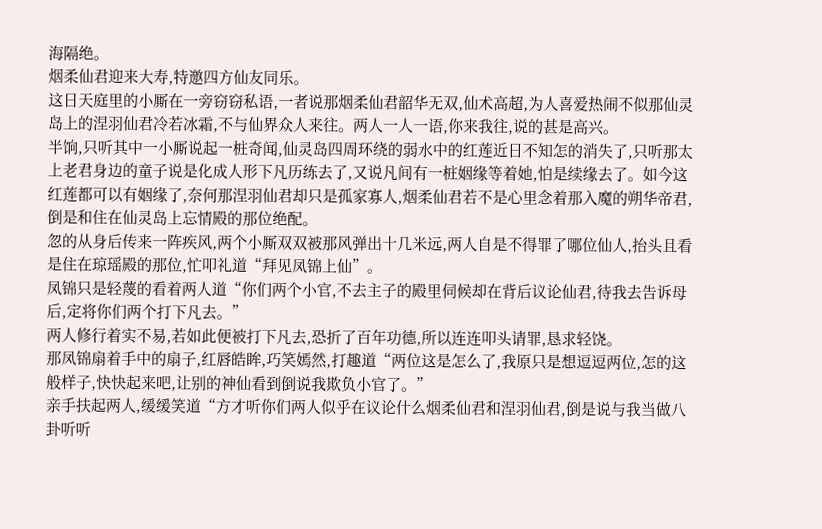海隔绝。
烟柔仙君迎来大寿,特邀四方仙友同乐。
这日天庭里的小厮在一旁窃窃私语,一者说那烟柔仙君韶华无双,仙术高超,为人喜爱热闹不似那仙灵岛上的涅羽仙君冷若冰霜,不与仙界众人来往。两人一人一语,你来我往,说的甚是高兴。
半饷,只听其中一小厮说起一桩奇闻,仙灵岛四周环绕的弱水中的红莲近日不知怎的消失了,只听那太上老君身边的童子说是化成人形下凡历练去了,又说凡间有一桩姻缘等着她,怕是续缘去了。如今这红莲都可以有姻缘了,奈何那涅羽仙君却只是孤家寡人,烟柔仙君若不是心里念着那入魔的朔华帝君,倒是和住在仙灵岛上忘情殿的那位绝配。
忽的从身后传来一阵疾风,两个小厮双双被那风弹出十几米远,两人自是不得罪了哪位仙人,抬头且看是住在琼瑶殿的那位,忙叩礼道“拜见凤锦上仙”。
凤锦只是轻蔑的看着两人道“你们两个小官,不去主子的殿里伺候却在背后议论仙君,待我去告诉母后,定将你们两个打下凡去。”
两人修行着实不易,若如此便被打下凡去,恐折了百年功德,所以连连叩头请罪,恳求轻饶。
那凤锦扇着手中的扇子,红唇皓眸,巧笑嫣然,打趣道“两位这是怎么了,我原只是想逗逗两位,怎的这般样子,快快起来吧,让别的神仙看到倒说我欺负小官了。”
亲手扶起两人,缓缓笑道“方才听你们两人似乎在议论什么烟柔仙君和涅羽仙君,倒是说与我当做八卦听听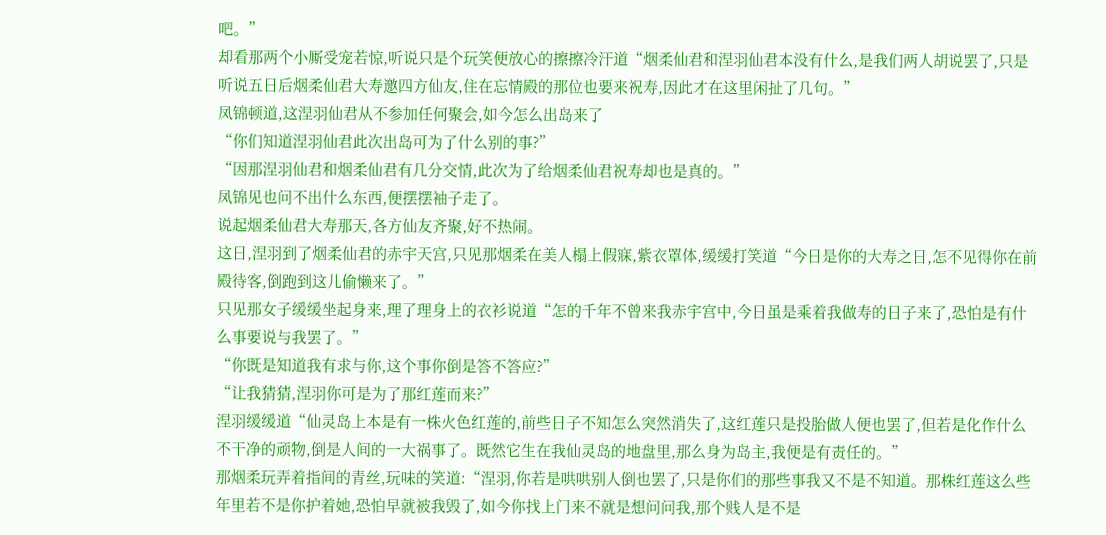吧。”
却看那两个小厮受宠若惊,听说只是个玩笑便放心的擦擦冷汗道“烟柔仙君和涅羽仙君本没有什么,是我们两人胡说罢了,只是听说五日后烟柔仙君大寿邀四方仙友,住在忘情殿的那位也要来祝寿,因此才在这里闲扯了几句。”
凤锦顿道,这涅羽仙君从不参加任何聚会,如今怎么出岛来了
“你们知道涅羽仙君此次出岛可为了什么别的事?”
“因那涅羽仙君和烟柔仙君有几分交情,此次为了给烟柔仙君祝寿却也是真的。”
凤锦见也问不出什么东西,便摆摆袖子走了。
说起烟柔仙君大寿那天,各方仙友齐聚,好不热闹。
这日,涅羽到了烟柔仙君的赤宇天宫,只见那烟柔在美人榻上假寐,紫衣罩体,缓缓打笑道“今日是你的大寿之日,怎不见得你在前殿待客,倒跑到这儿偷懒来了。”
只见那女子缓缓坐起身来,理了理身上的衣衫说道“怎的千年不曾来我赤宇宫中,今日虽是乘着我做寿的日子来了,恐怕是有什么事要说与我罢了。”
“你既是知道我有求与你,这个事你倒是答不答应?”
“让我猜猜,涅羽你可是为了那红莲而来?”
涅羽缓缓道“仙灵岛上本是有一株火色红莲的,前些日子不知怎么突然消失了,这红莲只是投胎做人便也罢了,但若是化作什么不干净的顽物,倒是人间的一大祸事了。既然它生在我仙灵岛的地盘里,那么身为岛主,我便是有责任的。”
那烟柔玩弄着指间的青丝,玩味的笑道:“涅羽,你若是哄哄别人倒也罢了,只是你们的那些事我又不是不知道。那株红莲这么些年里若不是你护着她,恐怕早就被我毁了,如今你找上门来不就是想问问我,那个贱人是不是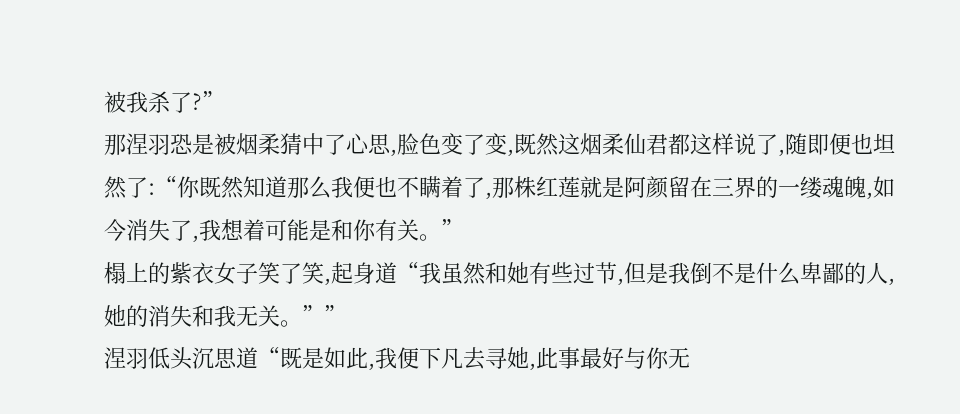被我杀了?”
那涅羽恐是被烟柔猜中了心思,脸色变了变,既然这烟柔仙君都这样说了,随即便也坦然了:“你既然知道那么我便也不瞒着了,那株红莲就是阿颜留在三界的一缕魂魄,如今消失了,我想着可能是和你有关。”
榻上的紫衣女子笑了笑,起身道“我虽然和她有些过节,但是我倒不是什么卑鄙的人,她的消失和我无关。””
涅羽低头沉思道“既是如此,我便下凡去寻她,此事最好与你无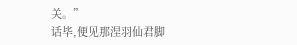关。”
话毕,便见那涅羽仙君脚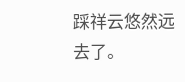踩祥云悠然远去了。